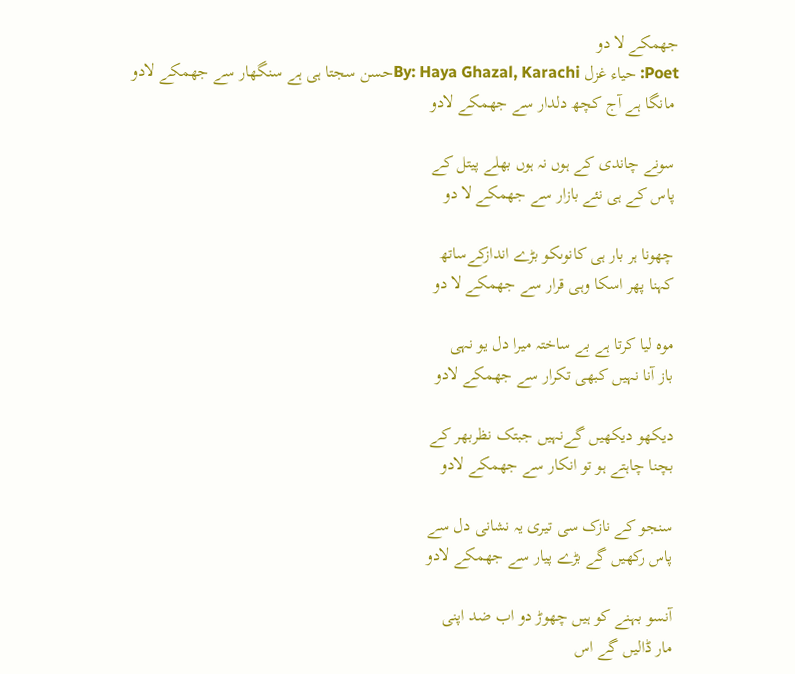جھمکے لا دو
Poet: حیاء غزل By: Haya Ghazal, Karachiحسن سجتا ہی ہے سنگھار سے جھمکے لادو
 مانگا ہے آج کچھ دلدار سے جھمکے لادو

 سونے چاندی کے ہوں نہ ہوں بھلے پیتل کے
 پاس کے ہی نئے بازار سے جھمکے لا دو

 چھونا ہر بار ہی کانوںکو بڑے اندازکےساتھ
 کہنا پھر اسکا وہی قرار سے جھمکے لا دو

 موہ لیا کرتا ہے بے ساختہ میرا دل یو نہی
 باز آنا نہیں کبھی تکرار سے جھمکے لادو

 دیکھو دیکھیں گےنہیں جبتک نظربھر کے
 بچنا چاہتے ہو تو انکار سے جھمکے لادو

 سنجو کے نازک سی تیری یہ نشانی دل سے
 پاس رکھیں گے بڑے پیار سے جھمکے لادو

 آنسو بہنے کو ہیں چھوڑ دو اب ضد اپنی
 مار ڈالیں گے اس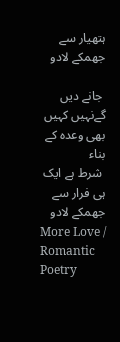ہتھیار سے جھمکے لادو

 جانے دیں گےنہیں کہیں بھی وعدہ کے بناء
 شرط ہے ایک ہی فرار سے جھمکے لادو
More Love / Romantic Poetry